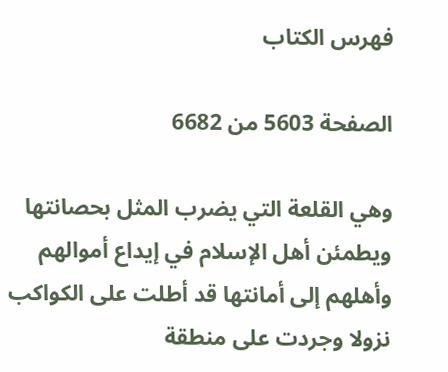فهرس الكتاب

الصفحة 5603 من 6682

وهي القلعة التي يضرب المثل بحصانتها ويطمئن أهل الإسلام في إيداع أموالهم وأهلهم إلى أمانتها قد أطلت على الكواكب نزولا وجردت على منطقة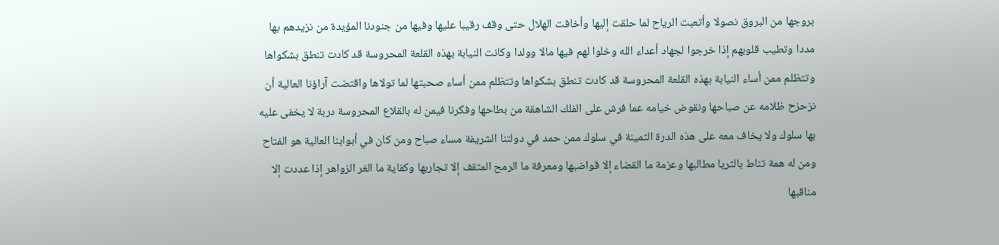بروجها من البروق نصولا وأتعبت الرياح لما حلقت إليها وأخافت الهلال حتى وقف رقيبا عليها وفيها من جنودنا المؤيدة من نزيدهم بها مددا وتطيب قلوبهم إذا خرجوا لجهاد أعداء الله وخلوا لهم فيها مالا وولدا وكانت النيابة بهذه القلعة المحروسة قد كادت تنطق بشكواها وتتظلم ممن أساء النيابة بهذه القلعة المحروسة قد كادت تنطق بشكواها وتتظلم ممن أساء صحبتها لما تولاها واقتضت آراؤنا العالية أن نزحزح ظلامه عن صباحها ونقوض خيامه عما فرش على الفلك الشاهقة من بطاحها وفكرنا فيمن له بالقلاع المحروسة دربة لا يخفى عليه بها سلوك ولا يخاف معه على هذه الدرة الثمينة في سلوك ممن حمد في دولتنا الشريفة مساء صباح ومن كان في أبوابنا العالية هو الفتاح ومن له همة تناط بالثريا مطالبها وعزمة ما القضاء إلا قواضبها ومعرفة ما الرمح المثقف إلا تجاربها وكفاية ما الغر الزواهر إذا عددت إلا مناقبها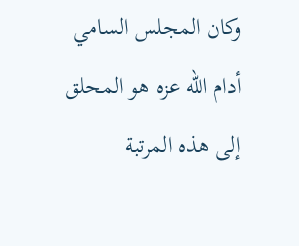وكان المجلس السامي أدام الله عزه هو المحلق إلى هذه المرتبة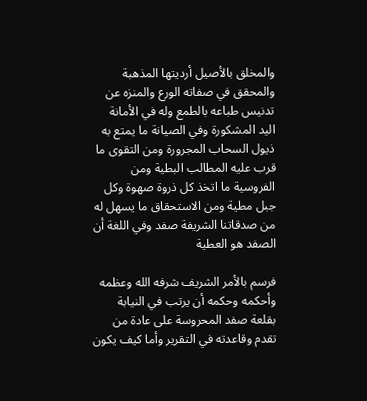والمخلق بالأصيل أرديتها المذهبة والمحقق في صفاته الورع والمنزه عن تدنيس طباعه بالطمع وله في الأمانة اليد المشكورة وفي الصيانة ما يمتع به ذيول السحاب المجرورة ومن التقوى ما قرب عليه المطالب البطية ومن الفروسية ما اتخذ كل ذروة صهوة وكل جبل مطية ومن الاستحقاق ما يسهل له من صدقاتنا الشريفة صفد وفي اللغة أن الصفد هو العطية

فرسم بالأمر الشريف شرفه الله وعظمه وأحكمه وحكمه أن يرتب في النيابة بقلعة صفد المحروسة على عادة من تقدم وقاعدته في التقرير وأما كيف يكون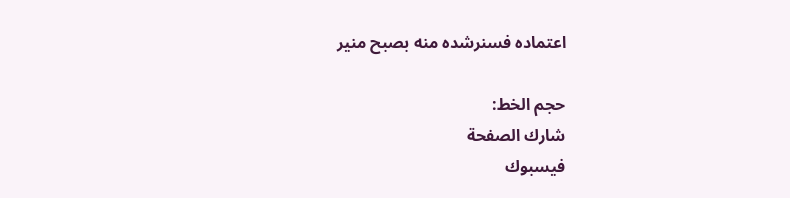اعتماده فسنرشده منه بصبح منير

حجم الخط:
شارك الصفحة
فيسبوك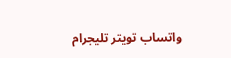واتساب تويتر تليجرام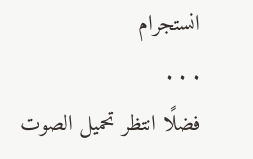انستجرام
. . .
فضلًا انتظر تحميل الصوت